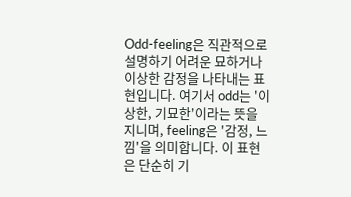Odd-feeling은 직관적으로 설명하기 어려운 묘하거나 이상한 감정을 나타내는 표현입니다. 여기서 odd는 '이상한, 기묘한'이라는 뜻을 지니며, feeling은 '감정, 느낌'을 의미합니다. 이 표현은 단순히 기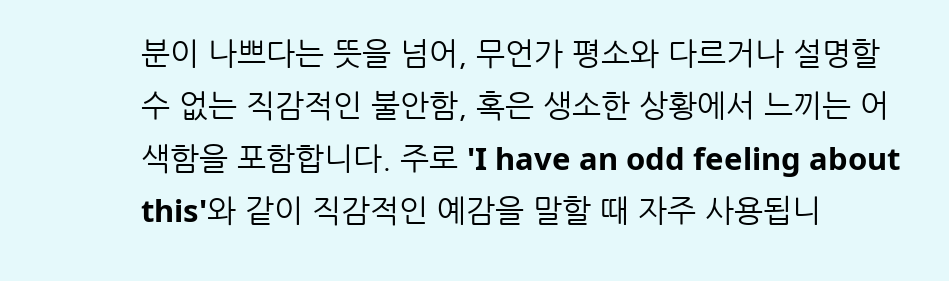분이 나쁘다는 뜻을 넘어, 무언가 평소와 다르거나 설명할 수 없는 직감적인 불안함, 혹은 생소한 상황에서 느끼는 어색함을 포함합니다. 주로 'I have an odd feeling about this'와 같이 직감적인 예감을 말할 때 자주 사용됩니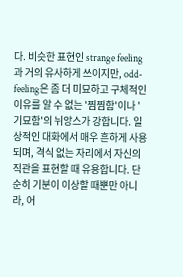다. 비슷한 표현인 strange feeling과 거의 유사하게 쓰이지만, odd-feeling은 좀 더 미묘하고 구체적인 이유를 알 수 없는 '찜찜함'이나 '기묘함'의 뉘앙스가 강합니다. 일상적인 대화에서 매우 흔하게 사용되며, 격식 없는 자리에서 자신의 직관을 표현할 때 유용합니다. 단순히 기분이 이상할 때뿐만 아니라, 어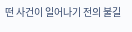떤 사건이 일어나기 전의 불길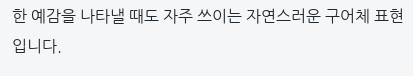한 예감을 나타낼 때도 자주 쓰이는 자연스러운 구어체 표현입니다.